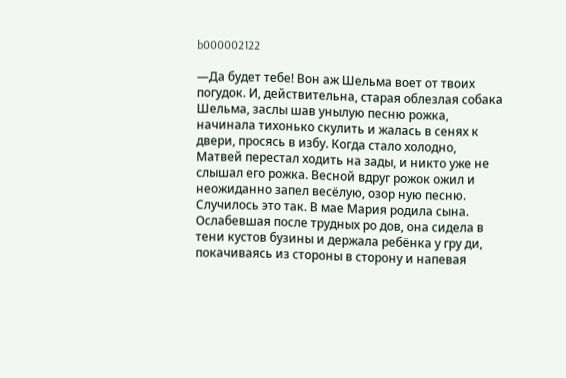b000002122

—Да будет тебе! Вон аж Шельма воет от твоих погудок. И, действительна, старая облезлая собака Шельма, заслы шав унылую песню рожка, начинала тихонько скулить и жалась в сенях к двери, просясь в избу. Когда стало холодно, Матвей перестал ходить на зады, и никто уже не слышал его рожка. Весной вдруг рожок ожил и неожиданно запел весёлую, озор ную песню. Случилось это так. В мае Мария родила сына. Ослабевшая после трудных ро дов, она сидела в тени кустов бузины и держала ребёнка у гру ди, покачиваясь из стороны в сторону и напевая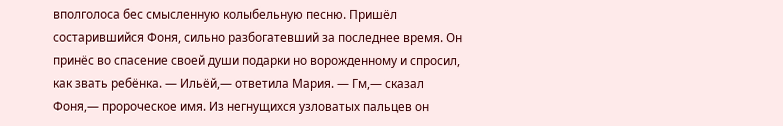вполголоса бес смысленную колыбельную песню. Пришёл состарившийся Фоня, сильно разбогатевший за последнее время. Он принёс во спасение своей души подарки но ворожденному и спросил, как звать ребёнка. — Ильёй,— ответила Мария. — Гм,— сказал Фоня,— пророческое имя. Из негнущихся узловатых пальцев он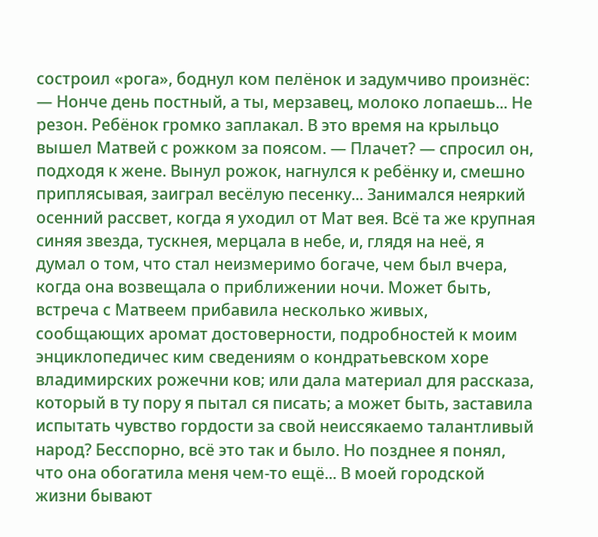состроил «рога», боднул ком пелёнок и задумчиво произнёс: — Нонче день постный, а ты, мерзавец, молоко лопаешь... Не резон. Ребёнок громко заплакал. В это время на крыльцо вышел Матвей с рожком за поясом. — Плачет? — спросил он, подходя к жене. Вынул рожок, нагнулся к ребёнку и, смешно приплясывая, заиграл весёлую песенку... Занимался неяркий осенний рассвет, когда я уходил от Мат вея. Всё та же крупная синяя звезда, тускнея, мерцала в небе, и, глядя на неё, я думал о том, что стал неизмеримо богаче, чем был вчера, когда она возвещала о приближении ночи. Может быть, встреча с Матвеем прибавила несколько живых, сообщающих аромат достоверности, подробностей к моим энциклопедичес ким сведениям о кондратьевском хоре владимирских рожечни ков; или дала материал для рассказа, который в ту пору я пытал ся писать; а может быть, заставила испытать чувство гордости за свой неиссякаемо талантливый народ? Бесспорно, всё это так и было. Но позднее я понял, что она обогатила меня чем-то ещё... В моей городской жизни бывают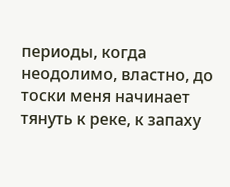периоды, когда неодолимо, властно, до тоски меня начинает тянуть к реке, к запаху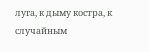луга, к дыму костра, к случайным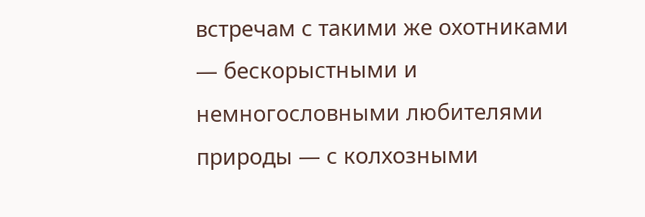встречам с такими же охотниками — бескорыстными и немногословными любителями природы — с колхозными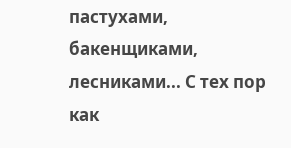пастухами, бакенщиками, лесниками... С тех пор как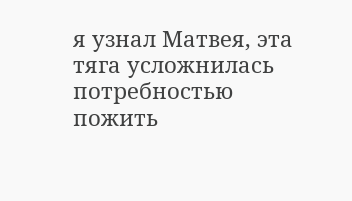я узнал Матвея, эта тяга усложнилась потребностью пожить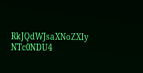RkJQdWJsaXNoZXIy NTc0NDU4